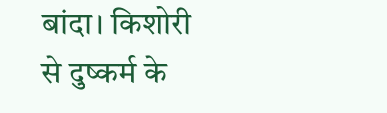बांदा। किशोरी से दुष्कर्म के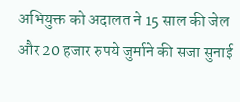अभियुक्त को अदालत ने 15 साल की जेल और 20 हजार रुपये जुर्माने की सजा सुनाई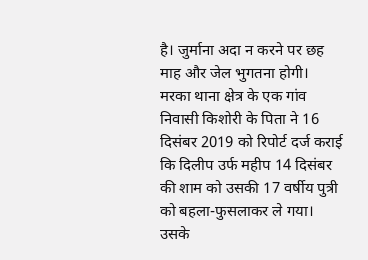है। जुर्माना अदा न करने पर छह माह और जेल भुगतना होगी।
मरका थाना क्षेत्र के एक गांव निवासी किशोरी के पिता ने 16 दिसंबर 2019 को रिपोर्ट दर्ज कराई कि दिलीप उर्फ महीप 14 दिसंबर की शाम को उसकी 17 वर्षीय पुत्री को बहला-फुसलाकर ले गया। उसके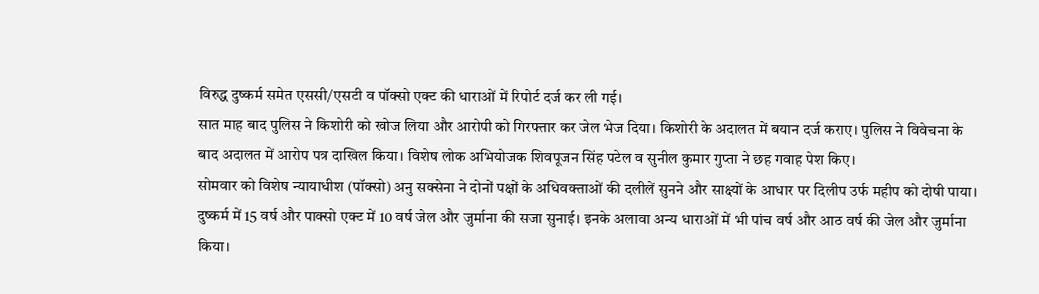विरुद्ध दुष्कर्म समेत एससी/एसटी व पॉक्सो एक्ट की धाराओं में रिपोर्ट दर्ज कर ली गई।
सात माह बाद पुलिस ने किशोरी को खोज लिया और आरोपी को गिरफ्तार कर जेल भेज दिया। किशोरी के अदालत में बयान दर्ज कराए। पुलिस ने विवेचना के बाद अदालत में आरोप पत्र दाखिल किया। विशेष लोक अभियोजक शिवपूजन सिंह पटेल व सुनील कुमार गुप्ता ने छह गवाह पेश किए।
सोमवार को विशेष न्यायाधीश (पॉक्सो) अनु सक्सेना ने दोनों पक्षों के अधिवक्ताओं की दलीलें सुनने और साक्ष्यों के आधार पर दिलीप उर्फ महीप को दोषी पाया। दुष्कर्म में 15 वर्ष और पाक्सो एक्ट में 10 वर्ष जेल और जुर्माना की सजा सुनाई। इनके अलावा अन्य धाराओं में भी पांच वर्ष और आठ वर्ष की जेल और जुर्माना किया।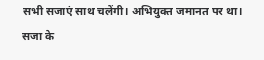सभी सजाएं साथ चलेंगी। अभियुक्त जमानत पर था। सजा के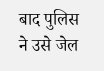बाद पुलिस ने उसे जेल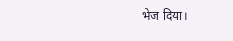भेज दिया।